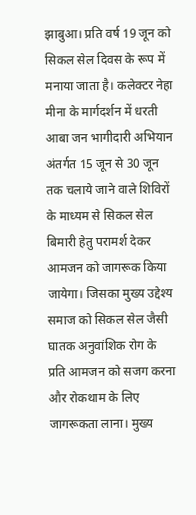झाबुआ। प्रति वर्ष 19 जून को सिकल सेल दिवस के रूप में मनाया जाता है। कलेक्टर नेहा मीना के मार्गदर्शन में धरती आबा जन भागीदारी अभियान अंतर्गत 15 जून से 30 जून तक चलाये जाने वाले शिविरों के माध्यम से सिकल सेल बिमारी हेतु परामर्श देकर आमजन को जागरूक किया जायेगा। जिसका मुख्य उद्देश्य समाज को सिकल सेल जैसी घातक अनुवांशिक रोग के प्रति आमजन को सजग करना और रोकथाम के लिए जागरूकता लाना। मुख्य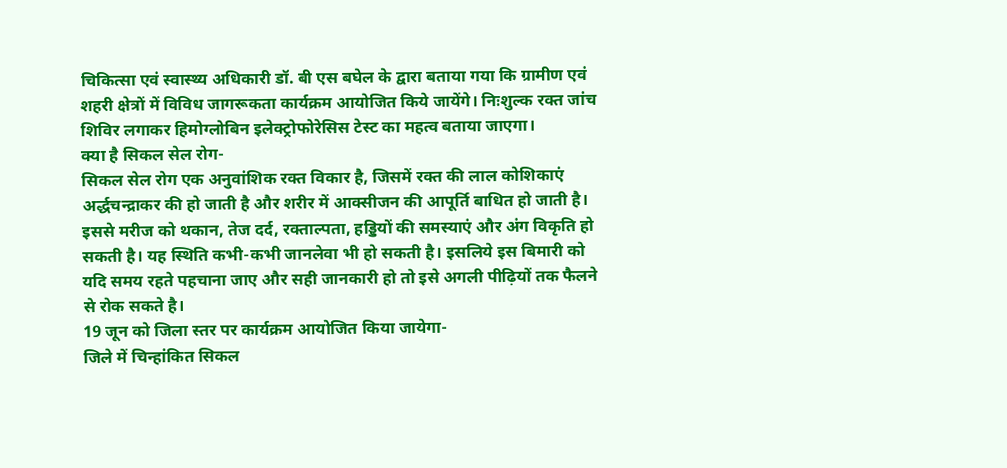चिकित्सा एवं स्वास्थ्य अधिकारी डॉ. बी एस बघेल के द्वारा बताया गया कि ग्रामीण एवं शहरी क्षेत्रों में विविध जागरूकता कार्यक्रम आयोजित किये जायेंगे। निःशुल्क रक्त जांच शिविर लगाकर हिमोग्लोबिन इलेक्ट्रोफोरेसिस टेस्ट का महत्व बताया जाएगा।
क्या है सिकल सेल रोग-
सिकल सेल रोग एक अनुवांशिक रक्त विकार है, जिसमें रक्त की लाल कोशिकाएं अर्द्धचन्द्राकर की हो जाती है और शरीर में आक्सीजन की आपूर्ति बाधित हो जाती है। इससे मरीज को थकान, तेज दर्द, रक्ताल्पता, हड्डियों की समस्याएं और अंग विकृति हो सकती है। यह स्थिति कभी-कभी जानलेवा भी हो सकती है। इसलिये इस बिमारी को यदि समय रहते पहचाना जाए और सही जानकारी हो तो इसे अगली पीढ़ियों तक फैलने से रोक सकते है।
19 जून को जिला स्तर पर कार्यक्रम आयोजित किया जायेगा-
जिले में चिन्हांकित सिकल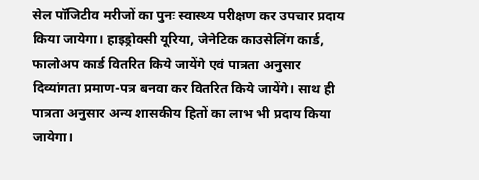सेल पॉजिटीव मरीजों का पुनः स्वास्थ्य परीक्षण कर उपचार प्रदाय किया जायेगा। हाइड्रोक्सी यूरिया, जेनेटिक काउसेलिंग कार्ड, फालोअप कार्ड वितरित किये जायेंगे एवं पात्रता अनुसार दिव्यांगता प्रमाण-पत्र बनवा कर वितरित किये जायेंगे। साथ ही पात्रता अनुसार अन्य शासकीय हितों का लाभ भी प्रदाय किया जायेगा।